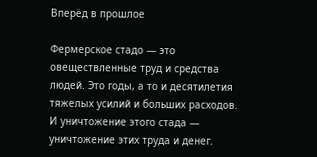Вперёд в прошлое

Фермерское стадо — это овеществленные труд и средства людей. Это годы, а то и десятилетия тяжелых усилий и больших расходов.
И уничтожение этого стада — уничтожение этих труда и денег.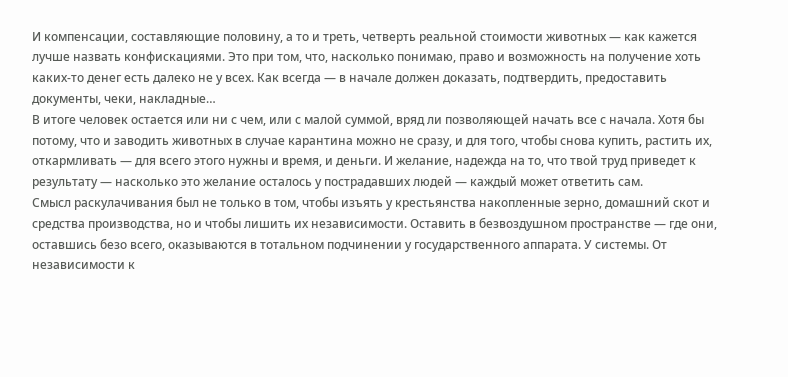И компенсации, составляющие половину, а то и треть, четверть реальной стоимости животных — как кажется лучше назвать конфискациями. Это при том, что, насколько понимаю, право и возможность на получение хоть каких-то денег есть далеко не у всех. Как всегда — в начале должен доказать, подтвердить, предоставить документы, чеки, накладные…
В итоге человек остается или ни с чем, или с малой суммой, вряд ли позволяющей начать все с начала. Хотя бы потому, что и заводить животных в случае карантина можно не сразу, и для того, чтобы снова купить, растить их, откармливать — для всего этого нужны и время, и деньги. И желание, надежда на то, что твой труд приведет к результату — насколько это желание осталось у пострадавших людей — каждый может ответить сам.
Смысл раскулачивания был не только в том, чтобы изъять у крестьянства накопленные зерно, домашний скот и средства производства, но и чтобы лишить их независимости. Оставить в безвоздушном пространстве — где они, оставшись безо всего, оказываются в тотальном подчинении у государственного аппарата. У системы. От независимости к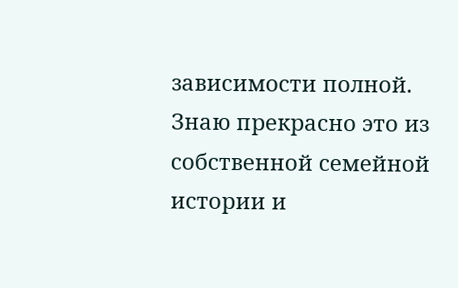зависимости полной.
Знаю прекрасно это из собственной семейной истории и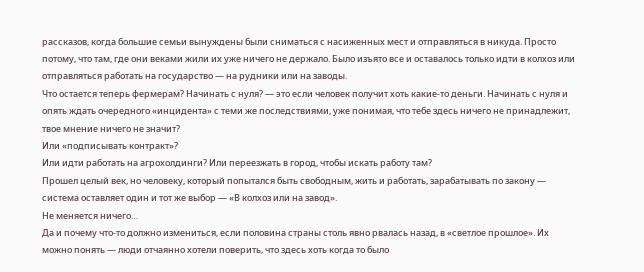рассказов, когда большие семьи вынуждены были сниматься с насиженных мест и отправляться в никуда. Просто потому, что там, где они веками жили их уже ничего не держало. Было изъято все и оставалось только идти в колхоз или отправляться работать на государство — на рудники или на заводы.
Что остается теперь фермерам? Начинать с нуля? — это если человек получит хоть какие-то деньги. Начинать с нуля и опять ждать очередного «инцидента» с теми же последствиями, уже понимая, что тебе здесь ничего не принадлежит, твое мнение ничего не значит?
Или «подписывать контракт»?
Или идти работать на агрохолдинги? Или переезжать в город, чтобы искать работу там?
Прошел целый век, но человеку, который попытался быть свободным, жить и работать, зарабатывать по закону — система оставляет один и тот же выбор — «В колхоз или на завод».
Не меняется ничего…
Да и почему что-то должно измениться, если половина страны столь явно рвалась назад, в «светлое прошлое». Их можно понять — люди отчаянно хотели поверить, что здесь хоть когда то было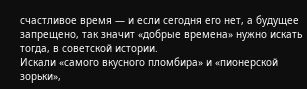счастливое время — и если сегодня его нет, а будущее запрещено, так значит «добрые времена» нужно искать тогда, в советской истории.
Искали «самого вкусного пломбира» и «пионерской зорьки»,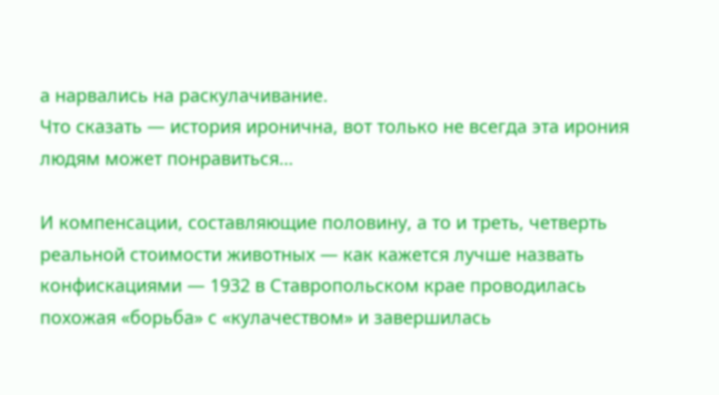а нарвались на раскулачивание.
Что сказать — история иронична, вот только не всегда эта ирония людям может понравиться…

И компенсации, составляющие половину, а то и треть, четверть реальной стоимости животных — как кажется лучше назвать конфискациями — 1932 в Ставропольском крае проводилась похожая «борьба» с «кулачеством» и завершилась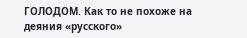ГОЛОДОМ. Как то не похоже на деяния «русского»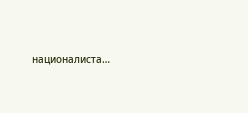националиста…